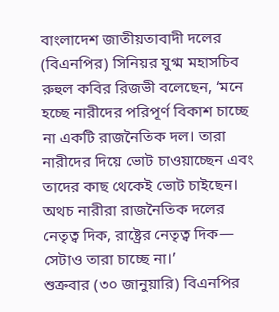বাংলাদেশ জাতীয়তাবাদী দলের (বিএনপির) সিনিয়র যুগ্ম মহাসচিব রুহুল কবির রিজভী বলেছেন, ‘মনে হচ্ছে নারীদের পরিপূর্ণ বিকাশ চাচ্ছে না একটি রাজনৈতিক দল। তারা নারীদের দিয়ে ভোট চাওয়াচ্ছেন এবং তাদের কাছ থেকেই ভোট চাইছেন। অথচ নারীরা রাজনৈতিক দলের নেতৃত্ব দিক, রাষ্ট্রের নেতৃত্ব দিক— সেটাও তারা চাচ্ছে না।’
শুক্রবার (৩০ জানুয়ারি) বিএনপির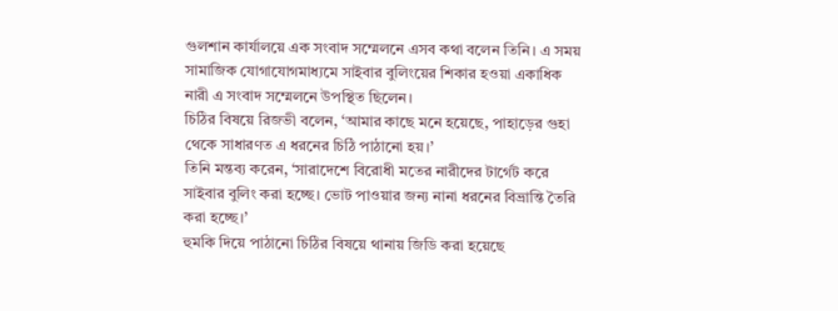গুলশান কার্যালয়ে এক সংবাদ সম্মেলনে এসব কথা বলেন তিনি। এ সময় সামাজিক যোগাযোগমাধ্যমে সাইবার বুলিংয়ের শিকার হওয়া একাধিক নারী এ সংবাদ সম্মেলনে উপস্থিত ছিলেন।
চিঠির বিষয়ে রিজভী বলেন, ‘আমার কাছে মনে হয়েছে, পাহাড়ের গুহা থেকে সাধারণত এ ধরনের চিঠি পাঠানো হয়।’
তিনি মন্তব্য করেন, ‘সারাদেশে বিরোধী মতের নারীদের টার্গেট করে সাইবার বুলিং করা হচ্ছে। ভোট পাওয়ার জন্য নানা ধরনের বিভ্রান্তি তৈরি করা হচ্ছে।’
হুমকি দিয়ে পাঠানো চিঠির বিষয়ে থানায় জিডি করা হয়েছে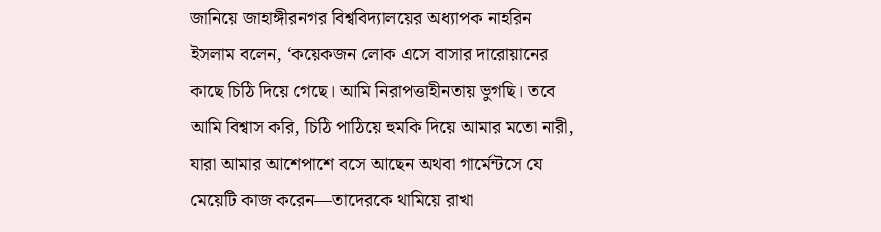জানিয়ে জাহাঙ্গীরনগর বিশ্ববিদ্যালয়ের অধ্যাপক নাহরিন ইসলাম বলেন, ‘কয়েকজন লোক এসে বাসার দারোয়ানের কাছে চিঠি দিয়ে গেছে। আমি নিরাপত্তাহীনতায় ভুগছি। তবে আমি বিশ্বাস করি, চিঠি পাঠিয়ে হুমকি দিয়ে আমার মতো নারী, যারা আমার আশেপাশে বসে আছেন অথবা গার্মেন্টসে যে মেয়েটি কাজ করেন—তাদেরকে থামিয়ে রাখা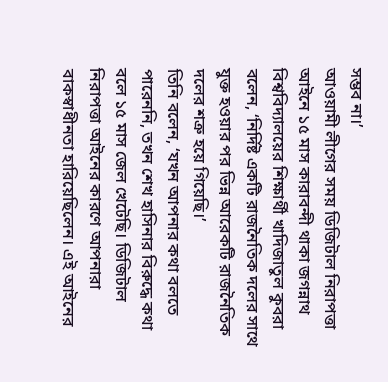সম্ভব না।’
আওয়ামী লীগের সময় ডিজিটাল নিরাপত্তা আইনে ১৫ মাস কারাবন্দী থাকা জগন্নাথ বিশ্ববিদ্যালয়ের শিক্ষার্থী খাদিজাতুল কুবরা বলেন, ‘নির্দিষ্ট একটি রাজনৈতিক দলের সাথে যুক্ত হওয়ার পর ভিন্ন আরেকটি রাজনৈতিক দলের শত্রু হয়ে গিয়েছি।’
তিনি বলেন, ‘যখন আপনার কথা বলতে পারেননি, তখন শেখ হাসিনার বিরুদ্ধে কথা বলে ১৫ মাস জেল খেটেছি। ডিজিটাল নিরাপত্তা আইনের কারণে আপনারা বাকস্বাধীনতা হারিয়েছিলেন। এই আইনের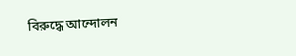বিরুদ্ধে আন্দোলন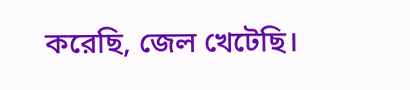করেছি, জেল খেটেছি।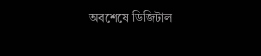অবশেষে ডিজিটাল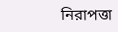নিরাপত্তা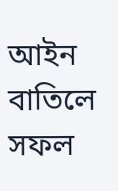আইন বাতিলে সফল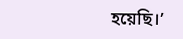হয়েছি।’